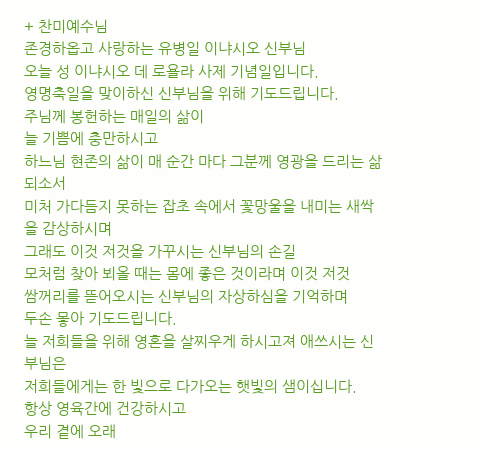+ 찬미예수님
존경하옵고 사랑하는 유병일 이냐시오 신부님
오늘 성 이냐시오 데 로욜라 사제 기념일입니다.
영명축일을 맞이하신 신부님을 위해 기도드립니다.
주님께 봉헌하는 매일의 삶이
늘 기쁨에 충만하시고
하느님 현존의 삶이 매 순간 마다 그분께 영광을 드리는 삶 되소서
미처 가다듬지 못하는 잡초 속에서 꽃망울을 내미는 새싹을 감상하시며
그래도 이것 저것을 가꾸시는 신부님의 손길
모처럼 찾아 뵈올 때는 몸에 좋은 것이라며 이것 저것
쌈꺼리를 뜯어오시는 신부님의 자상하심을 기억하며
두손 뫃아 기도드립니다.
늘 저희들을 위해 영혼을 살찌우게 하시고져 애쓰시는 신부님은
저희들에게는 한 빛으로 다가오는 햇빛의 샘이십니다.
항상 영육간에 건강하시고
우리 곁에 오래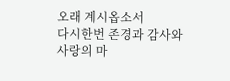오래 계시옵소서
다시한번 존경과 감사와 사랑의 마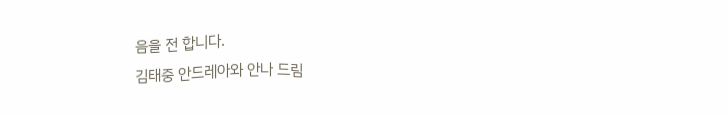음을 전 합니다.
김태중 안드레아와 안나 드림